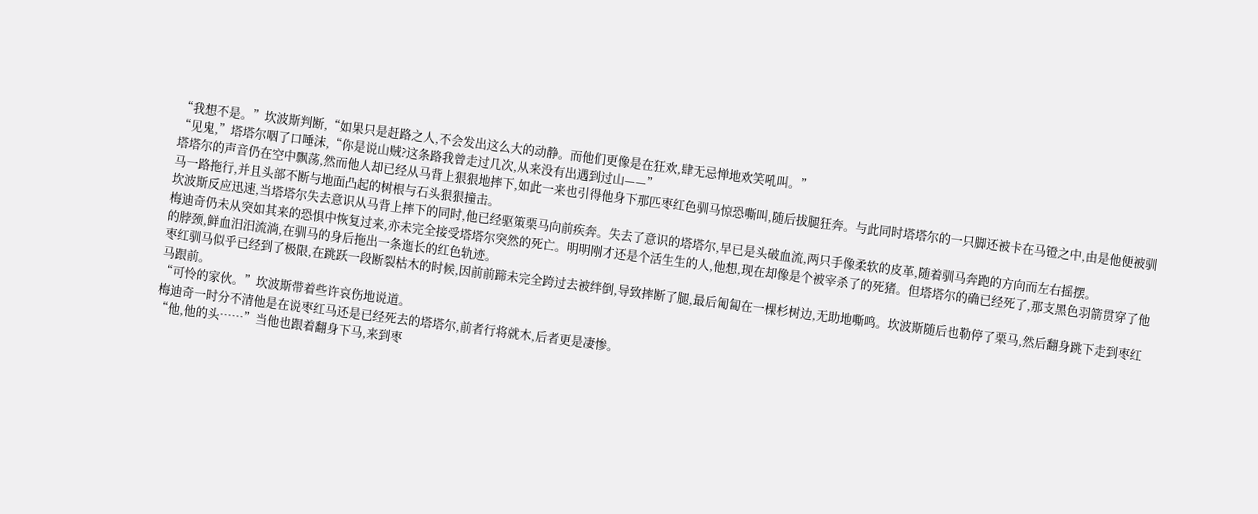“我想不是。”坎波斯判断,“如果只是赶路之人,不会发出这么大的动静。而他们更像是在狂欢,肆无忌惮地欢笑吼叫。”
“见鬼,”塔塔尔咽了口唾沫,“你是说山贼?这条路我曾走过几次,从来没有出遇到过山——”
塔塔尔的声音仍在空中飘荡,然而他人却已经从马背上狠狠地摔下,如此一来也引得他身下那匹枣红色驯马惊恐嘶叫,随后拔腿狂奔。与此同时塔塔尔的一只脚还被卡在马镫之中,由是他便被驯马一路拖行,并且头部不断与地面凸起的树根与石头狠狠撞击。
坎波斯反应迅速,当塔塔尔失去意识从马背上摔下的同时,他已经驱策栗马向前疾奔。失去了意识的塔塔尔,早已是头破血流,两只手像柔软的皮革,随着驯马奔跑的方向而左右摇摆。
梅迪奇仍未从突如其来的恐惧中恢复过来,亦未完全接受塔塔尔突然的死亡。明明刚才还是个活生生的人,他想,现在却像是个被宰杀了的死猪。但塔塔尔的确已经死了,那支黑色羽箭贯穿了他的脖颈,鲜血汨汨流淌,在驯马的身后拖出一条迤长的红色轨迹。
枣红驯马似乎已经到了极限,在跳跃一段断裂枯木的时候,因前前蹄未完全跨过去被绊倒,导致摔断了腿,最后匍匐在一棵杉树边,无助地嘶鸣。坎波斯随后也勒停了栗马,然后翻身跳下走到枣红马跟前。
“可怜的家伙。”坎波斯带着些许哀伤地说道。
梅迪奇一时分不清他是在说枣红马还是已经死去的塔塔尔,前者行将就木,后者更是凄惨。
“他,他的头……”当他也跟着翻身下马,来到枣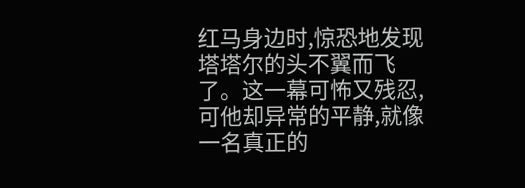红马身边时,惊恐地发现塔塔尔的头不翼而飞了。这一幕可怖又残忍,可他却异常的平静,就像一名真正的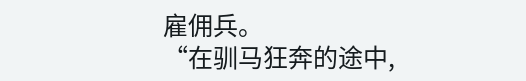雇佣兵。
“在驯马狂奔的途中,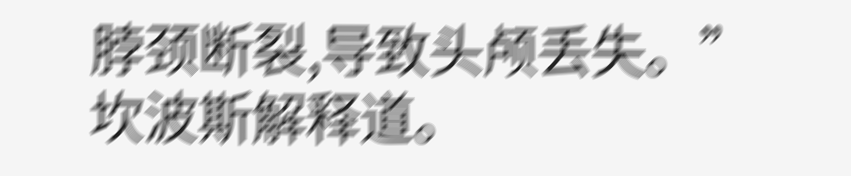脖颈断裂,导致头颅丢失。”坎波斯解释道。